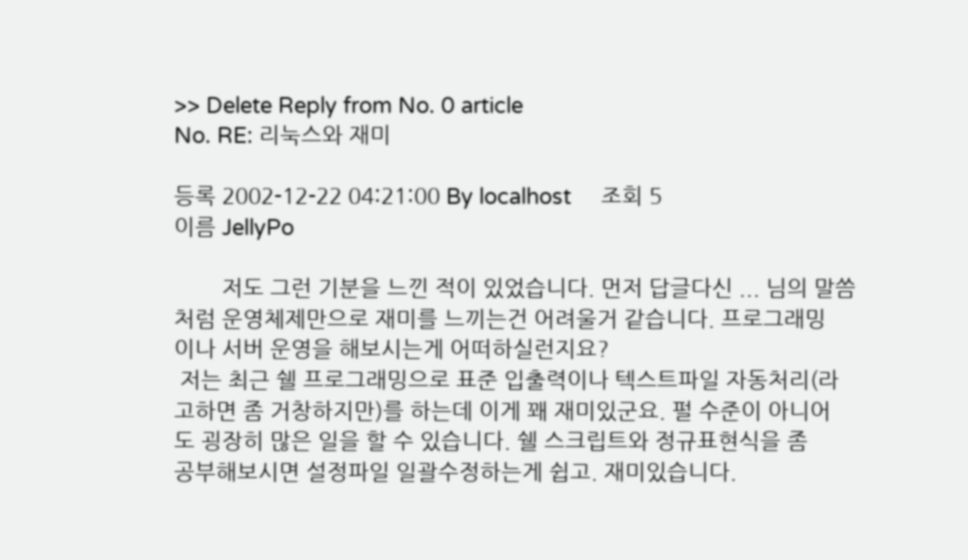>> Delete Reply from No. 0 article
No. RE: 리눅스와 재미

등록 2002-12-22 04:21:00 By localhost     조회 5
이름 JellyPo

        저도 그런 기분을 느낀 적이 있었습니다. 먼저 답글다신 ... 님의 말씀
처럼 운영체제만으로 재미를 느끼는건 어려울거 같습니다. 프로그래밍
이나 서버 운영을 해보시는게 어떠하실런지요?
 저는 최근 쉘 프로그래밍으로 표준 입출력이나 텍스트파일 자동처리(라
고하면 좀 거창하지만)를 하는데 이게 꽤 재미있군요. 펄 수준이 아니어
도 굉장히 많은 일을 할 수 있습니다. 쉘 스크립트와 정규표현식을 좀
공부해보시면 설정파일 일괄수정하는게 쉽고. 재미있습니다.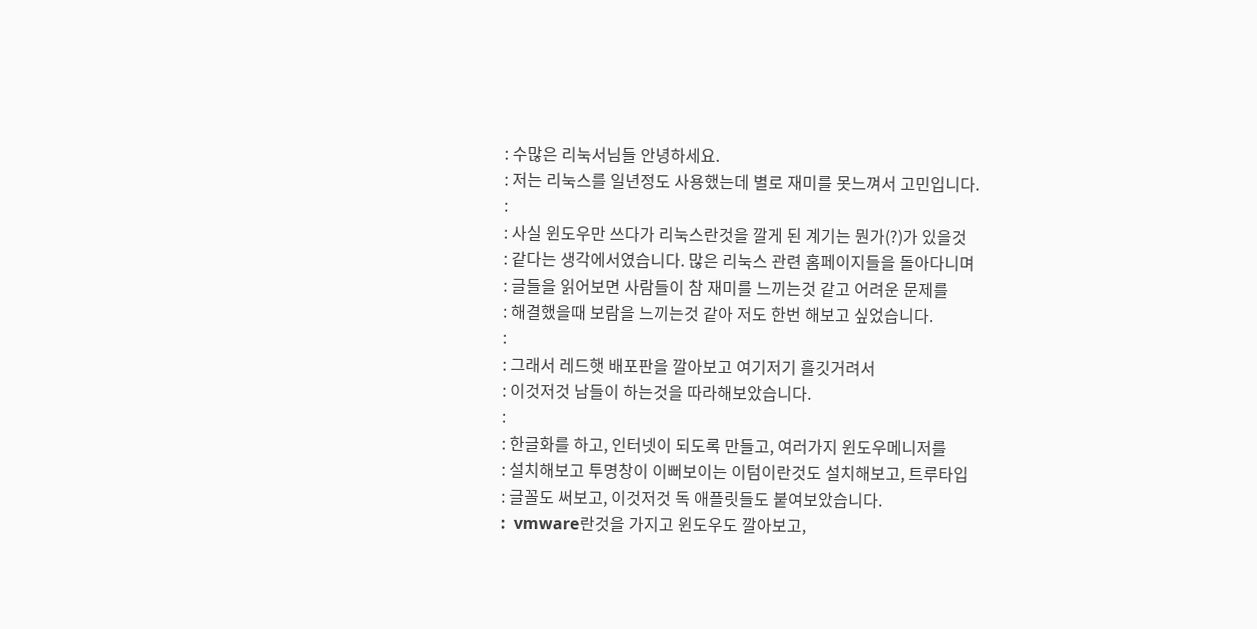: 수많은 리눅서님들 안녕하세요.
: 저는 리눅스를 일년정도 사용했는데 별로 재미를 못느껴서 고민입니다.
:
: 사실 윈도우만 쓰다가 리눅스란것을 깔게 된 계기는 뭔가(?)가 있을것
: 같다는 생각에서였습니다. 많은 리눅스 관련 홈페이지들을 돌아다니며
: 글들을 읽어보면 사람들이 참 재미를 느끼는것 같고 어려운 문제를
: 해결했을때 보람을 느끼는것 같아 저도 한번 해보고 싶었습니다.
:
: 그래서 레드햇 배포판을 깔아보고 여기저기 흘깃거려서
: 이것저것 남들이 하는것을 따라해보았습니다.
:
: 한글화를 하고, 인터넷이 되도록 만들고, 여러가지 윈도우메니저를
: 설치해보고 투명창이 이뻐보이는 이텀이란것도 설치해보고, 트루타입
: 글꼴도 써보고, 이것저것 독 애플릿들도 붙여보았습니다.
:  vmware란것을 가지고 윈도우도 깔아보고,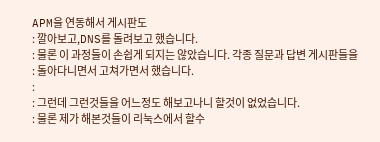APM을 연동해서 게시판도
: 깔아보고,DNS를 돌려보고 했습니다.
: 물론 이 과정들이 손쉽게 되지는 않았습니다. 각종 질문과 답변 게시판들을
: 돌아다니면서 고쳐가면서 했습니다.
:
: 그런데 그런것들을 어느정도 해보고나니 할것이 없었습니다.
: 물론 제가 해본것들이 리눅스에서 할수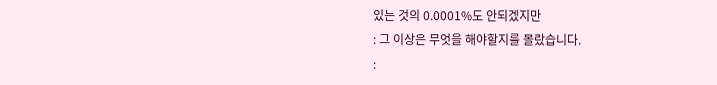있는 것의 0.0001%도 안되겠지만
: 그 이상은 무엇을 해야할지를 몰랐습니다.
: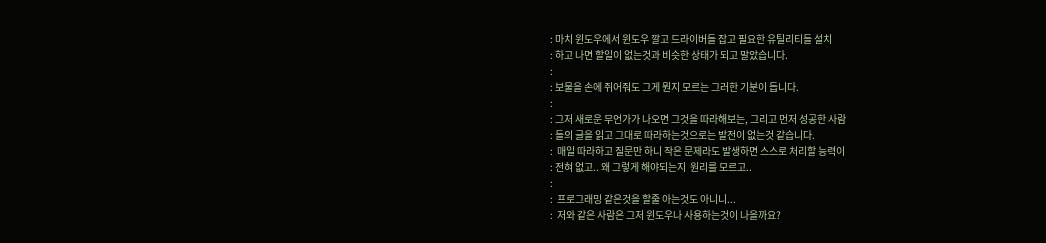: 마치 윈도우에서 윈도우 깔고 드라이버들 잡고 필요한 유틸리티들 설치
: 하고 나면 할일이 없는것과 비슷한 상태가 되고 말았습니다.
:
: 보물을 손에 쥐어줘도 그게 뭔지 모르는 그러한 기분이 듭니다.
:
: 그저 새로운 무언가가 나오면 그것을 따라해보는, 그리고 먼저 성공한 사람
: 들의 글을 읽고 그대로 따라하는것으로는 발전이 없는것 같습니다.
:  매일 따라하고 질문만 하니 작은 문제라도 발생하면 스스로 처리할 능력이
: 전혀 없고.. 왜 그렇게 해야되는지  원리를 모르고..
:
:  프로그래밍 같은것을 할줄 아는것도 아니니...
:  저와 같은 사람은 그저 윈도우나 사용하는것이 나을까요?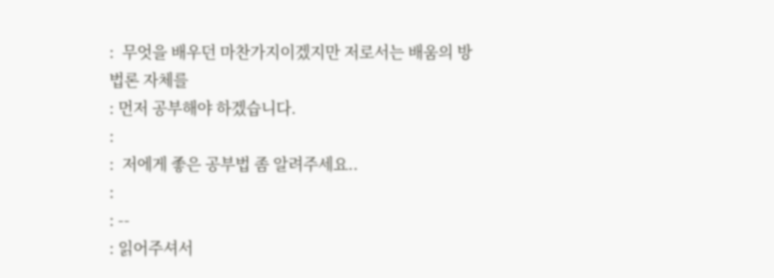:  무엇을 배우던 마찬가지이겠지만 저로서는 배움의 방법론 자체를
: 먼저 공부해야 하겠습니다.
:
:  저에게 좋은 공부법 좀 알려주세요..
:
: --
: 읽어주셔서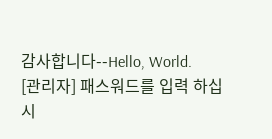감사합니다--Hello, World.
[관리자] 패스워드를 입력 하십시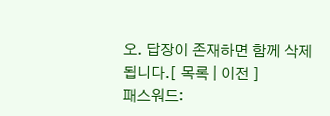오. 답장이 존재하면 함께 삭제됩니다.[ 목록 | 이전 ]
패스워드: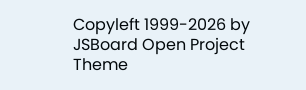Copyleft 1999-2026 by JSBoard Open Project
Theme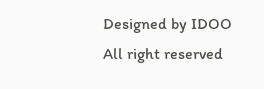Designed by IDOO All right reserved